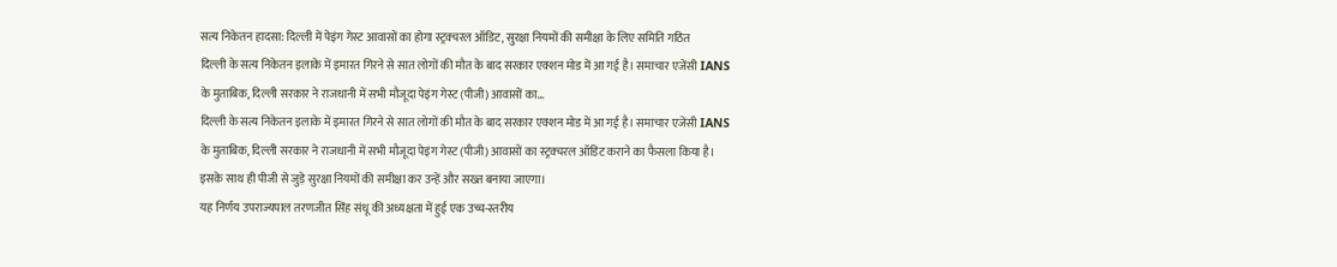सत्य निकेतन हादसा: दिल्ली में पेइंग गेस्ट आवासों का होगा स्ट्रक्चरल ऑडिट, सुरक्षा नियमों की समीक्षा के लिए समिति गठित
दिल्ली के सत्य निकेतन इलाके में इमारत गिरने से सात लोगों की मौत के बाद सरकार एक्शन मोड में आ गई है। समाचार एजेंसी IANS के मुताबिक, दिल्ली सरकार ने राजधानी में सभी मौजूदा पेइंग गेस्ट (पीजी) आवासों का…
दिल्ली के सत्य निकेतन इलाके में इमारत गिरने से सात लोगों की मौत के बाद सरकार एक्शन मोड में आ गई है। समाचार एजेंसी IANS के मुताबिक, दिल्ली सरकार ने राजधानी में सभी मौजूदा पेइंग गेस्ट (पीजी) आवासों का स्ट्रक्चरल ऑडिट कराने का फैसला किया है। इसके साथ ही पीजी से जुड़े सुरक्षा नियमों की समीक्षा कर उन्हें और सख्त बनाया जाएगा।
यह निर्णय उपराज्यपाल तरणजीत सिंह संधू की अध्यक्षता में हुई एक उच्च-स्तरीय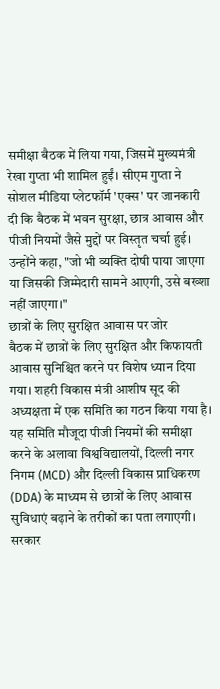समीक्षा बैठक में लिया गया, जिसमें मुख्यमंत्री रेखा गुप्ता भी शामिल हुईं। सीएम गुप्ता ने सोशल मीडिया प्लेटफॉर्म 'एक्स' पर जानकारी दी कि बैठक में भवन सुरक्षा, छात्र आवास और पीजी नियमों जैसे मुद्दों पर विस्तृत चर्चा हुई। उन्होंने कहा, "जो भी व्यक्ति दोषी पाया जाएगा या जिसकी जिम्मेदारी सामने आएगी, उसे बख्शा नहीं जाएगा।"
छात्रों के लिए सुरक्षित आवास पर जोर
बैठक में छात्रों के लिए सुरक्षित और किफायती आवास सुनिश्चित करने पर विशेष ध्यान दिया गया। शहरी विकास मंत्री आशीष सूद की अध्यक्षता में एक समिति का गठन किया गया है। यह समिति मौजूदा पीजी नियमों की समीक्षा करने के अलावा विश्वविद्यालयों, दिल्ली नगर निगम (MCD) और दिल्ली विकास प्राधिकरण (DDA) के माध्यम से छात्रों के लिए आवास सुविधाएं बढ़ाने के तरीकों का पता लगाएगी। सरकार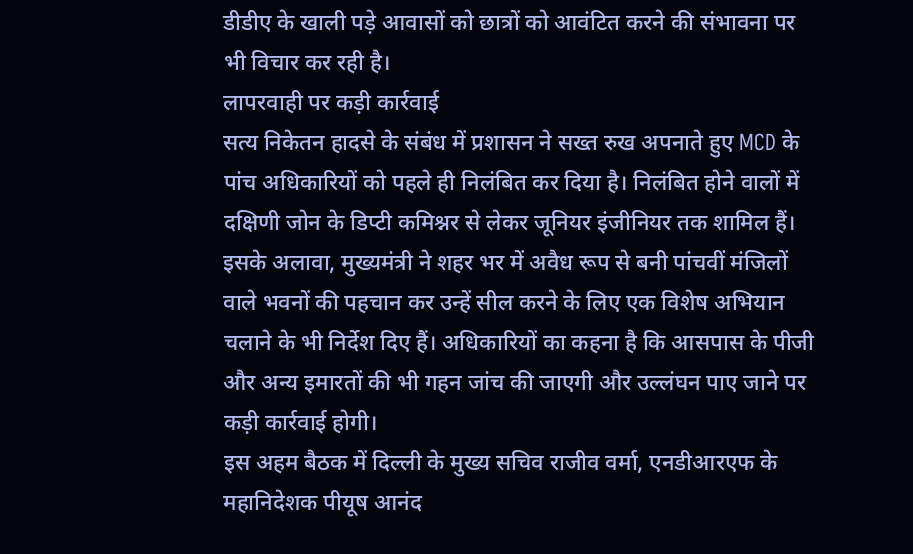डीडीए के खाली पड़े आवासों को छात्रों को आवंटित करने की संभावना पर भी विचार कर रही है।
लापरवाही पर कड़ी कार्रवाई
सत्य निकेतन हादसे के संबंध में प्रशासन ने सख्त रुख अपनाते हुए MCD के पांच अधिकारियों को पहले ही निलंबित कर दिया है। निलंबित होने वालों में दक्षिणी जोन के डिप्टी कमिश्नर से लेकर जूनियर इंजीनियर तक शामिल हैं। इसके अलावा, मुख्यमंत्री ने शहर भर में अवैध रूप से बनी पांचवीं मंजिलों वाले भवनों की पहचान कर उन्हें सील करने के लिए एक विशेष अभियान चलाने के भी निर्देश दिए हैं। अधिकारियों का कहना है कि आसपास के पीजी और अन्य इमारतों की भी गहन जांच की जाएगी और उल्लंघन पाए जाने पर कड़ी कार्रवाई होगी।
इस अहम बैठक में दिल्ली के मुख्य सचिव राजीव वर्मा, एनडीआरएफ के महानिदेशक पीयूष आनंद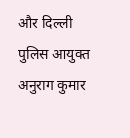और दिल्ली पुलिस आयुक्त अनुराग कुमार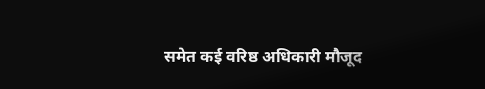समेत कई वरिष्ठ अधिकारी मौजूद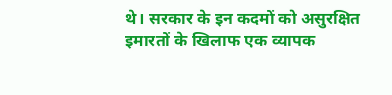थे। सरकार के इन कदमों को असुरक्षित इमारतों के खिलाफ एक व्यापक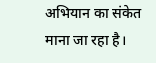अभियान का संकेत माना जा रहा है।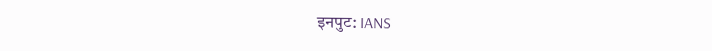इनपुट: IANS